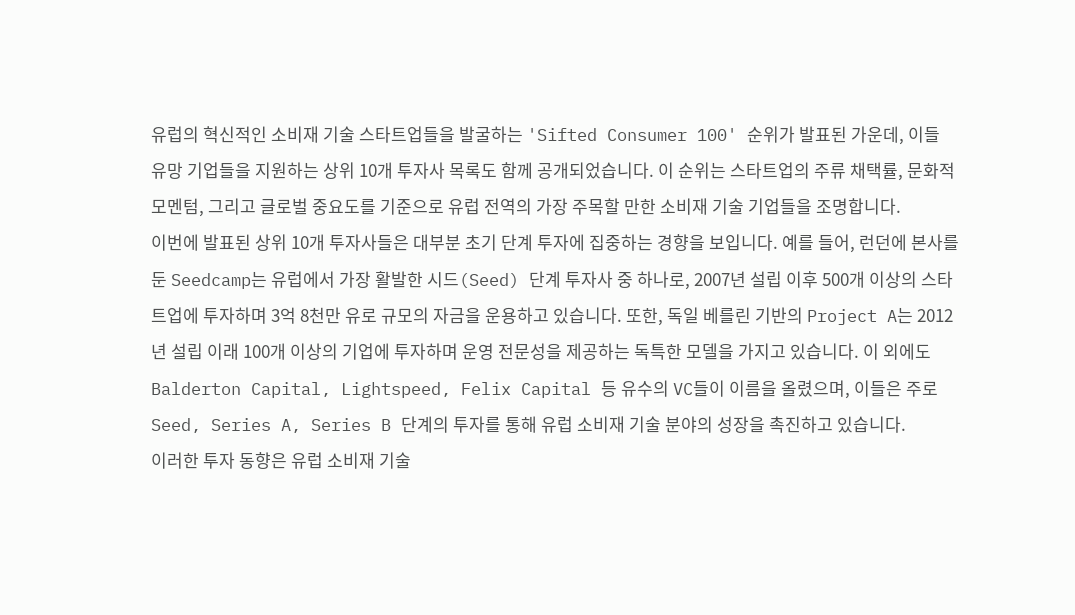유럽의 혁신적인 소비재 기술 스타트업들을 발굴하는 'Sifted Consumer 100' 순위가 발표된 가운데, 이들 유망 기업들을 지원하는 상위 10개 투자사 목록도 함께 공개되었습니다. 이 순위는 스타트업의 주류 채택률, 문화적 모멘텀, 그리고 글로벌 중요도를 기준으로 유럽 전역의 가장 주목할 만한 소비재 기술 기업들을 조명합니다.
이번에 발표된 상위 10개 투자사들은 대부분 초기 단계 투자에 집중하는 경향을 보입니다. 예를 들어, 런던에 본사를 둔 Seedcamp는 유럽에서 가장 활발한 시드(Seed) 단계 투자사 중 하나로, 2007년 설립 이후 500개 이상의 스타트업에 투자하며 3억 8천만 유로 규모의 자금을 운용하고 있습니다. 또한, 독일 베를린 기반의 Project A는 2012년 설립 이래 100개 이상의 기업에 투자하며 운영 전문성을 제공하는 독특한 모델을 가지고 있습니다. 이 외에도 Balderton Capital, Lightspeed, Felix Capital 등 유수의 VC들이 이름을 올렸으며, 이들은 주로 Seed, Series A, Series B 단계의 투자를 통해 유럽 소비재 기술 분야의 성장을 촉진하고 있습니다.
이러한 투자 동향은 유럽 소비재 기술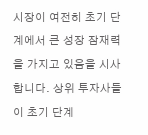시장이 여전히 초기 단계에서 큰 성장 잠재력을 가지고 있음을 시사합니다. 상위 투자사들이 초기 단계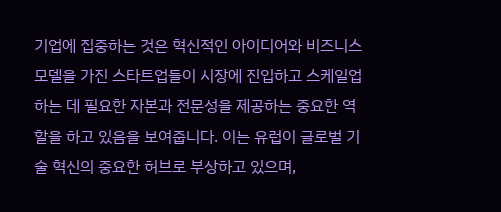기업에 집중하는 것은 혁신적인 아이디어와 비즈니스 모델을 가진 스타트업들이 시장에 진입하고 스케일업하는 데 필요한 자본과 전문성을 제공하는 중요한 역할을 하고 있음을 보여줍니다. 이는 유럽이 글로벌 기술 혁신의 중요한 허브로 부상하고 있으며,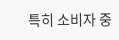특히 소비자 중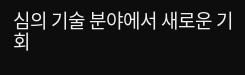심의 기술 분야에서 새로운 기회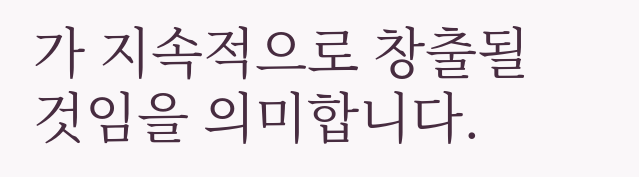가 지속적으로 창출될 것임을 의미합니다.